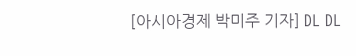[아시아경제 박미주 기자] DL DL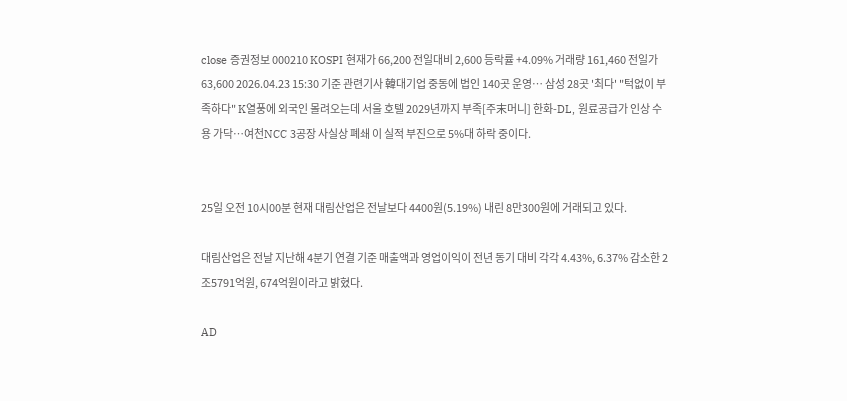close 증권정보 000210 KOSPI 현재가 66,200 전일대비 2,600 등락률 +4.09% 거래량 161,460 전일가 63,600 2026.04.23 15:30 기준 관련기사 韓대기업 중동에 법인 140곳 운영… 삼성 28곳 '최다' "턱없이 부족하다" K열풍에 외국인 몰려오는데 서울 호텔 2029년까지 부족[주末머니] 한화-DL, 원료공급가 인상 수용 가닥…여천NCC 3공장 사실상 폐쇄 이 실적 부진으로 5%대 하락 중이다.


25일 오전 10시00분 현재 대림산업은 전날보다 4400원(5.19%) 내린 8만300원에 거래되고 있다.

대림산업은 전날 지난해 4분기 연결 기준 매출액과 영업이익이 전년 동기 대비 각각 4.43%, 6.37% 감소한 2조5791억원, 674억원이라고 밝혔다.

AD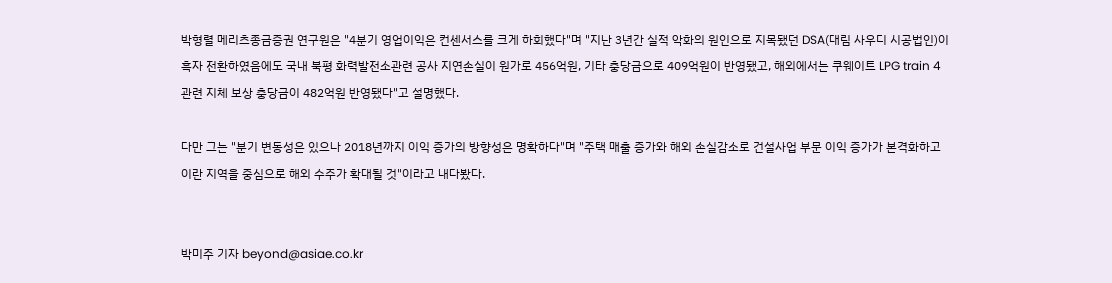박형렬 메리츠종금증권 연구원은 "4분기 영업이익은 컨센서스를 크게 하회했다"며 "지난 3년간 실적 악화의 원인으로 지목됐던 DSA(대림 사우디 시공법인)이 흑자 전환하였음에도 국내 북평 화력발전소관련 공사 지연손실이 원가로 456억원, 기타 충당금으로 409억원이 반영됐고, 해외에서는 쿠웨이트 LPG train 4 관련 지체 보상 충당금이 482억원 반영됐다"고 설명했다.

다만 그는 "분기 변동성은 있으나 2018년까지 이익 증가의 방향성은 명확하다"며 "주택 매출 증가와 해외 손실감소로 건설사업 부문 이익 증가가 본격화하고 이란 지역을 중심으로 해외 수주가 확대될 것"이라고 내다봤다.


박미주 기자 beyond@asiae.co.kr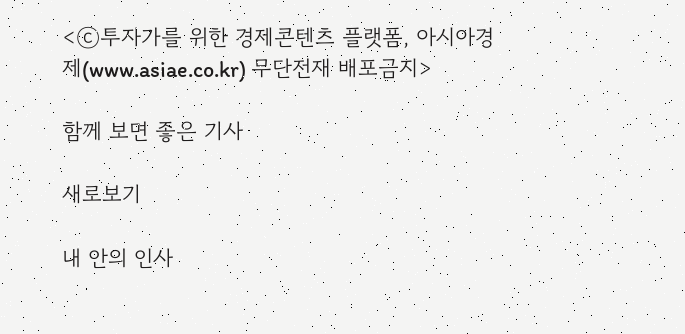<ⓒ투자가를 위한 경제콘텐츠 플랫폼, 아시아경제(www.asiae.co.kr) 무단전재 배포금지>

함께 보면 좋은 기사

새로보기

내 안의 인사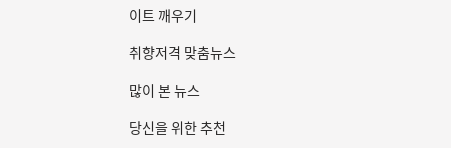이트 깨우기

취향저격 맞춤뉴스

많이 본 뉴스

당신을 위한 추천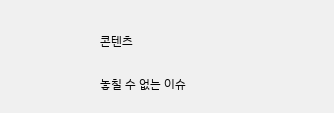콘텐츠

놓칠 수 없는 이슈